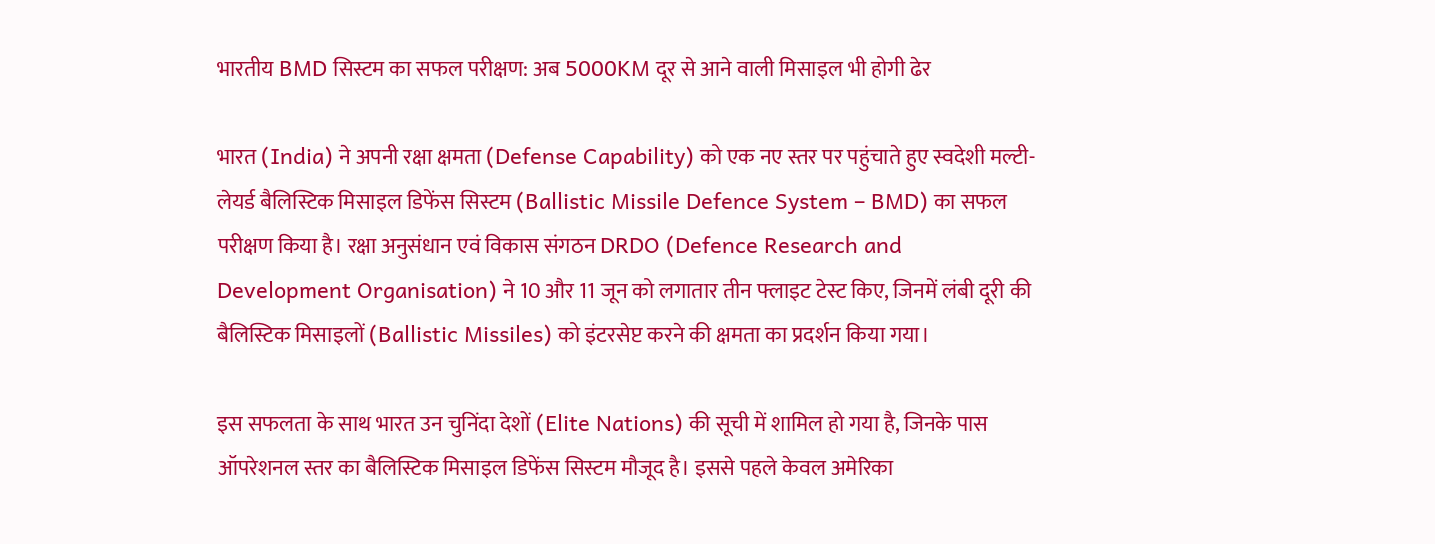भारतीय BMD सिस्टम का सफल परीक्षण: अब 5000KM दूर से आने वाली मिसाइल भी होगी ढेर

भारत (India) ने अपनी रक्षा क्षमता (Defense Capability) को एक नए स्तर पर पहुंचाते हुए स्वदेशी मल्टी-लेयर्ड बैलिस्टिक मिसाइल डिफेंस सिस्टम (Ballistic Missile Defence System – BMD) का सफल परीक्षण किया है। रक्षा अनुसंधान एवं विकास संगठन DRDO (Defence Research and Development Organisation) ने 10 और 11 जून को लगातार तीन फ्लाइट टेस्ट किए, जिनमें लंबी दूरी की बैलिस्टिक मिसाइलों (Ballistic Missiles) को इंटरसेप्ट करने की क्षमता का प्रदर्शन किया गया।

इस सफलता के साथ भारत उन चुनिंदा देशों (Elite Nations) की सूची में शामिल हो गया है, जिनके पास ऑपरेशनल स्तर का बैलिस्टिक मिसाइल डिफेंस सिस्टम मौजूद है। इससे पहले केवल अमेरिका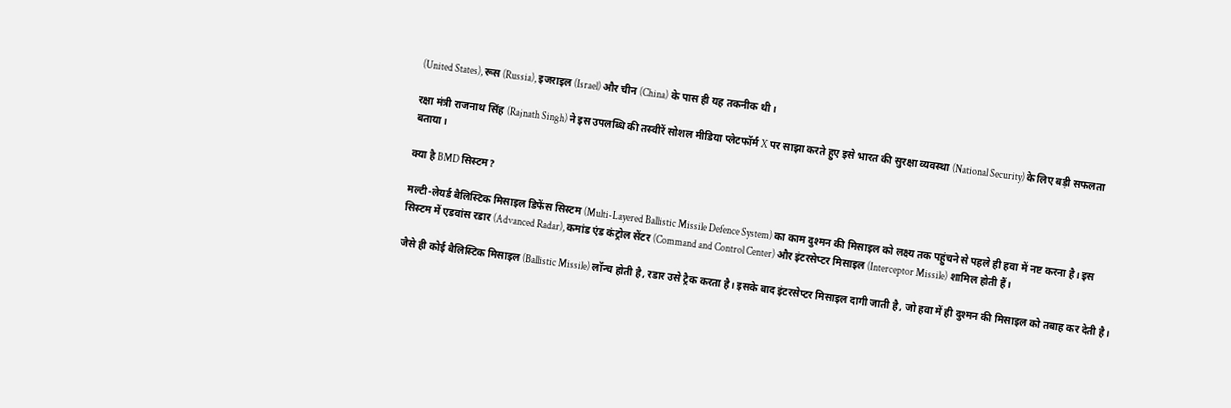(United States), रूस (Russia), इजराइल (Israel) और चीन (China) के पास ही यह तकनीक थी।

रक्षा मंत्री राजनाथ सिंह (Rajnath Singh) ने इस उपलब्धि की तस्वीरें सोशल मीडिया प्लेटफॉर्म X पर साझा करते हुए इसे भारत की सुरक्षा व्यवस्था (National Security) के लिए बड़ी सफलता बताया।

क्या है BMD सिस्टम?

मल्टी-लेयर्ड बैलिस्टिक मिसाइल डिफेंस सिस्टम (Multi-Layered Ballistic Missile Defence System) का काम दुश्मन की मिसाइल को लक्ष्य तक पहुंचने से पहले ही हवा में नष्ट करना है। इस सिस्टम में एडवांस रडार (Advanced Radar), कमांड एंड कंट्रोल सेंटर (Command and Control Center) और इंटरसेप्टर मिसाइल (Interceptor Missile) शामिल होती हैं।

जैसे ही कोई बैलिस्टिक मिसाइल (Ballistic Missile) लॉन्च होती है, रडार उसे ट्रैक करता है। इसके बाद इंटरसेप्टर मिसाइल दागी जाती है, जो हवा में ही दुश्मन की मिसाइल को तबाह कर देती है।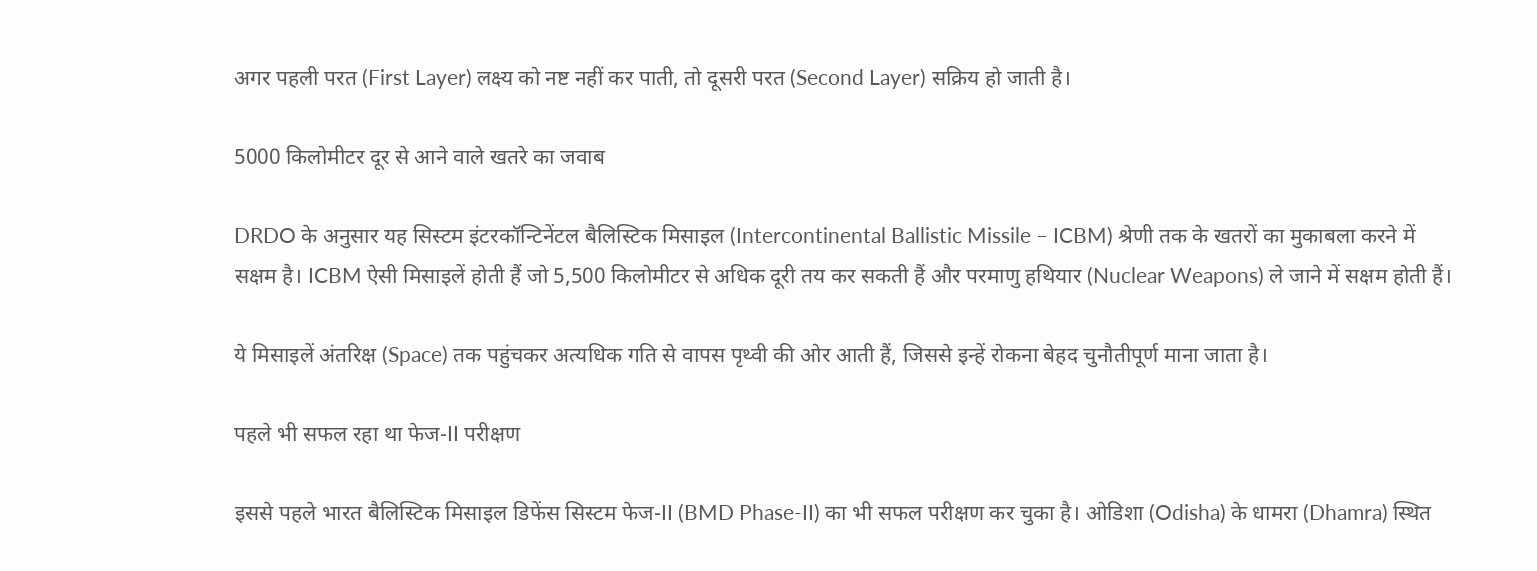अगर पहली परत (First Layer) लक्ष्य को नष्ट नहीं कर पाती, तो दूसरी परत (Second Layer) सक्रिय हो जाती है।

5000 किलोमीटर दूर से आने वाले खतरे का जवाब

DRDO के अनुसार यह सिस्टम इंटरकॉन्टिनेंटल बैलिस्टिक मिसाइल (Intercontinental Ballistic Missile – ICBM) श्रेणी तक के खतरों का मुकाबला करने में सक्षम है। ICBM ऐसी मिसाइलें होती हैं जो 5,500 किलोमीटर से अधिक दूरी तय कर सकती हैं और परमाणु हथियार (Nuclear Weapons) ले जाने में सक्षम होती हैं।

ये मिसाइलें अंतरिक्ष (Space) तक पहुंचकर अत्यधिक गति से वापस पृथ्वी की ओर आती हैं, जिससे इन्हें रोकना बेहद चुनौतीपूर्ण माना जाता है।

पहले भी सफल रहा था फेज-II परीक्षण

इससे पहले भारत बैलिस्टिक मिसाइल डिफेंस सिस्टम फेज-II (BMD Phase-II) का भी सफल परीक्षण कर चुका है। ओडिशा (Odisha) के धामरा (Dhamra) स्थित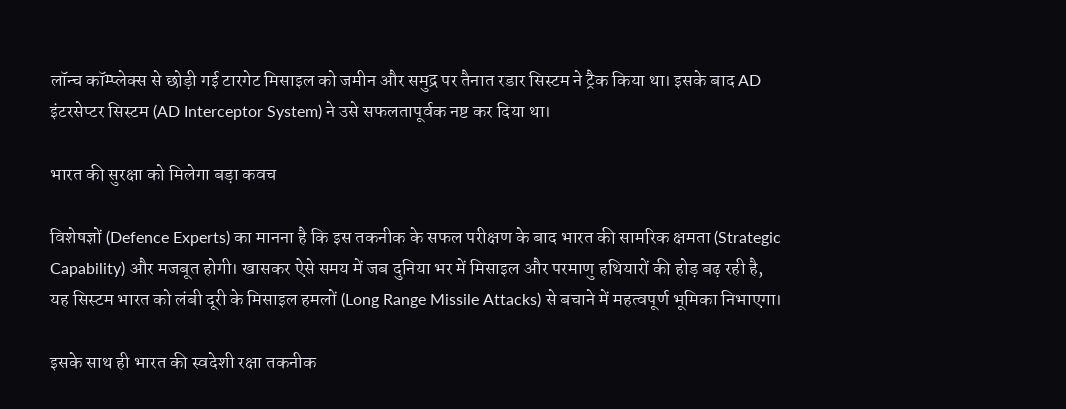लॉन्च कॉम्प्लेक्स से छोड़ी गई टारगेट मिसाइल को जमीन और समुद्र पर तैनात रडार सिस्टम ने ट्रैक किया था। इसके बाद AD इंटरसेप्टर सिस्टम (AD Interceptor System) ने उसे सफलतापूर्वक नष्ट कर दिया था।

भारत की सुरक्षा को मिलेगा बड़ा कवच

विशेषज्ञों (Defence Experts) का मानना है कि इस तकनीक के सफल परीक्षण के बाद भारत की सामरिक क्षमता (Strategic Capability) और मजबूत होगी। खासकर ऐसे समय में जब दुनिया भर में मिसाइल और परमाणु हथियारों की होड़ बढ़ रही है, यह सिस्टम भारत को लंबी दूरी के मिसाइल हमलों (Long Range Missile Attacks) से बचाने में महत्वपूर्ण भूमिका निभाएगा।

इसके साथ ही भारत की स्वदेशी रक्षा तकनीक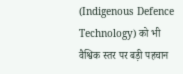(Indigenous Defence Technology) को भी वैश्विक स्तर पर बड़ी पहचान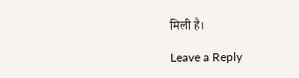मिली है।

Leave a Reply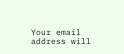Your email address will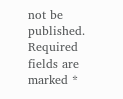not be published. Required fields are marked *